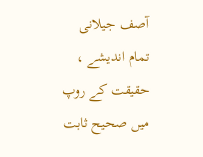آصف جیلانی
تمام اندیشے ، حقیقت کے روپ میں صحیح ثابت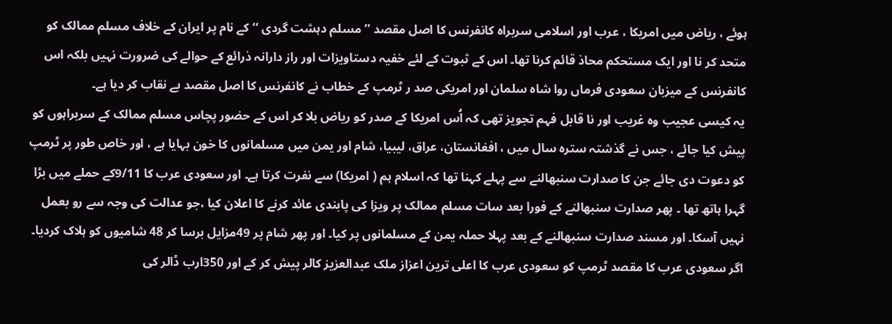ہوئے ، ریاض میں امریکا ، عرب اور اسلامی سربراہ کانفرنس کا اصل مقصد ’’مسلم دہشت گردی ‘‘ کے نام پر ایران کے خلاف مسلم ممالک کو متحد کر نا اور ایک مستحکم محاذ قائم کرنا تھا۔ اس کے ثبوت کے لئے خفیہ دستاویزات اور راز دارانہ ذرائع کے حوالے کی ضرورت نہیں بلکہ اس کانفرنس کے میزبان سعودی فرماں روا شاہ سلمان اور امریکی صد ر ٹرمپ کے خطاب نے کانفرنس کا اصل مقصد بے نقاب کر دیا ہے۔
یہ کیسی عجیب وہ غریب اور نا قابل فہم تجویز تھی کہ اُس امریکا کے صدر کو ریاض بلا کر اس کے حضور پچاس مسلم ممالک کے سربراہوں کو پیش کیا جائے ، جس نے گذشتہ سترہ سال میں ، افغانستان، عراق، لیبیا، شام اور یمن میں مسلمانوں کا خون بہایا ہے ، اور خاص طور پر ٹرمپ کو دعوت دی جائے جن کا صدارت سنبھالنے سے پہلے کہنا تھا کہ اسلام ہم ( امریکا) سے نفرت کرتا ہے۔ اور سعودی عرب کا 9/11کے حملے میں بڑا گہرا ہاتھ تھا ۔ پھر صدارت سنبھالنے کے فورا بعد سات مسلم ممالک پر ویزا کی پابندی عائد کرنے کا اعلان کیا ،جو عدالت کی وجہ سے رو بعمل نہیں آسکا۔ اور مسند صدارت سنبھالنے کے بعد پہلا حملہ یمن کے مسلمانوں پر کیا۔ اور پھر شام پر 49مزایل برسا کر 48 شامیوں کو ہلاک کردیا۔
اگر سعودی عرب کا مقصد ٹرمپ کو سعودی عرب کا اعلی ترین اعزاز ملک عبدالعزیز کالر پیش کر کے اور 350ارب ڈالر کی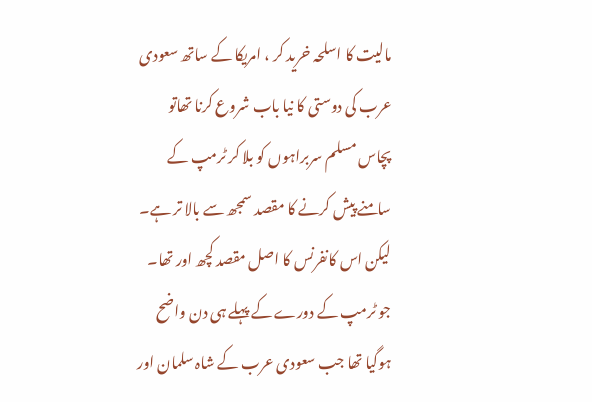مالیت کا اسلحہ خرید کر ، امریکا کے ساتھ سعودی عرب کی دوستی کا نیا باب شروع کرنا تھاتو پچاس مسلم سربراہوں کو بلا کر ٹرمپ کے سامنے پیش کرنے کا مقصد سمجھ سے بالا تر ہے۔ لیکن اس کانفرنس کا اصل مقصد کچھ اور تھا۔ جو ٹرمپ کے دورے کے پہلے ہی دن واضح ہوگیا تھا جب سعودی عرب کے شاہ سلمان اور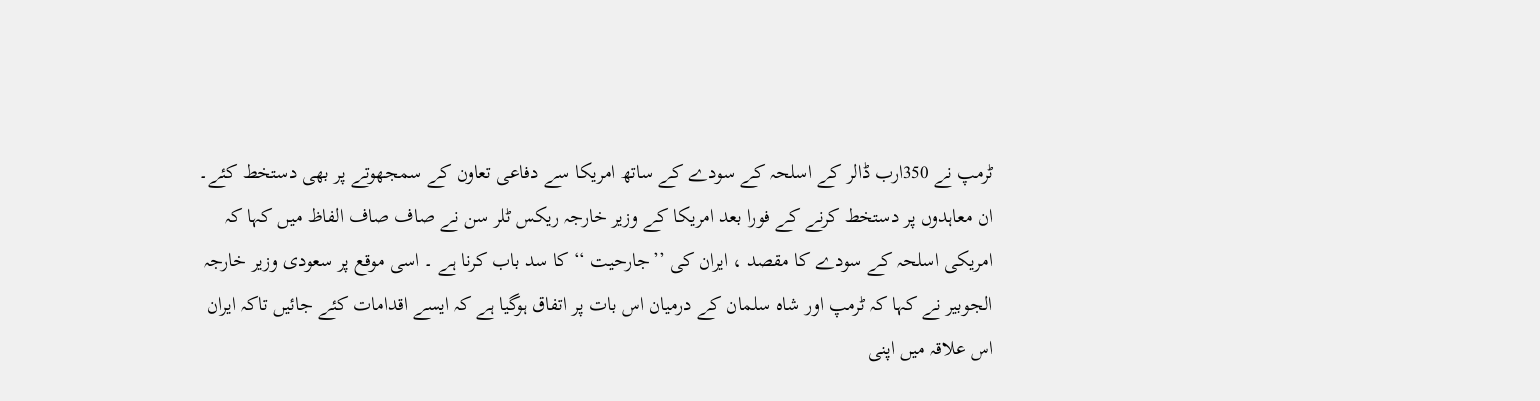ٹرمپ نے 350ارب ڈالر کے اسلحہ کے سودے کے ساتھ امریکا سے دفاعی تعاون کے سمجھوتے پر بھی دستخط کئے۔
ان معاہدوں پر دستخط کرنے کے فورا بعد امریکا کے وزیر خارجہ ریکس ٹلر سن نے صاف صاف الفاظ میں کہا کہ امریکی اسلحہ کے سودے کا مقصد ، ایران کی ’’جارحیت ‘‘ کا سد باب کرنا ہے ۔ اسی موقع پر سعودی وزیر خارجہ الجوبیر نے کہا کہ ٹرمپ اور شاہ سلمان کے درمیان اس بات پر اتفاق ہوگیا ہے کہ ایسے اقدامات کئے جائیں تاکہ ایران اس علاقہ میں اپنی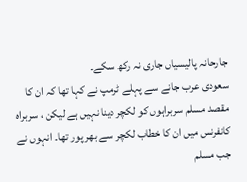جارحانہ پالیسیاں جاری نہ رکھ سکے۔
سعودی عرب جانے سے پہلے ٹرمپ نے کہا تھا کہ ان کا مقصد مسلم سربراہوں کو لکچر دینا نہیں ہے لیکن ، سربراہ کانفرنس میں ان کا خطاب لکچر سے بھر پور تھا۔ انہوں نے جب مسلم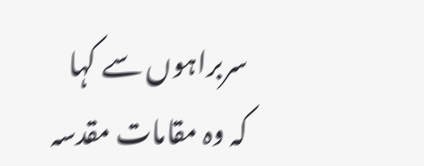سربراہوں سے کہا کہ وہ مقامات مقدسہ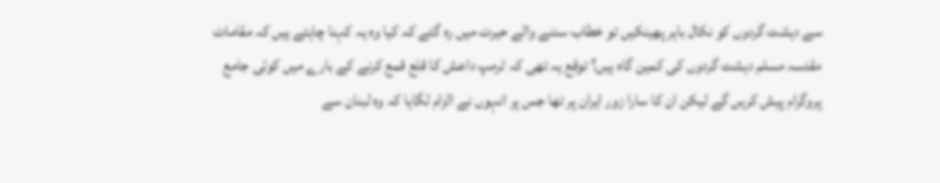سے دہشت گردوں کو نکال باہر پھینکیں تو خطاب سننے والے حیرت میں رہ گئے کہ کیا وہ یہ کہنا چاہتے ہیں کہ مقامات مقدسہ مسلم دہشت گردوں کی کمین گاہ ہیں؟ توقع یہ تھی کہ ٹرمپ داعش کا قلع قمع کرنے کے بارے میں کوئی جامع پروگرام پیش کریں گے لیکن ان کا سارا زور ایران پر تھا جس پر انہوں نے الزام لگایا کہ وہ لبنان سے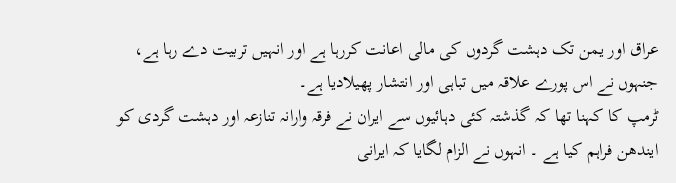عراق اور یمن تک دہشت گردوں کی مالی اعانت کررہا ہے اور انہیں تربیت دے رہا ہے، جنہوں نے اس پورے علاقہ میں تباہی اور انتشار پھیلادیا ہے۔
ٹرمپ کا کہنا تھا کہ گذشتہ کئی دہائیوں سے ایران نے فرقہ وارانہ تنازعہ اور دہشت گردی کو ایندھن فراہم کیا ہے ۔ انہوں نے الزام لگایا کہ ایرانی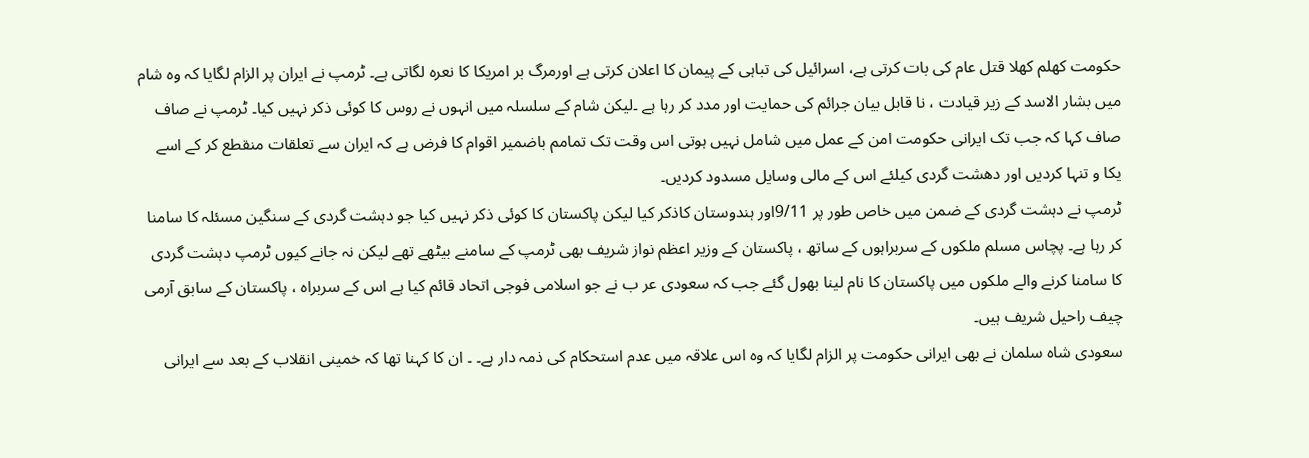حکومت کھلم کھلا قتل عام کی بات کرتی ہے، اسرائیل کی تباہی کے پیمان کا اعلان کرتی ہے اورمرگ بر امریکا کا نعرہ لگاتی ہے۔ ٹرمپ نے ایران پر الزام لگایا کہ وہ شام میں بشار الاسد کے زیر قیادت ، نا قابل بیان جرائم کی حمایت اور مدد کر رہا ہے ۔لیکن شام کے سلسلہ میں انہوں نے روس کا کوئی ذکر نہیں کیا۔ ٹرمپ نے صاف صاف کہا کہ جب تک ایرانی حکومت امن کے عمل میں شامل نہیں ہوتی اس وقت تک تمامم باضمیر اقوام کا فرض ہے کہ ایران سے تعلقات منقطع کر کے اسے یکا و تنہا کردیں اور دھشت گردی کیلئے اس کے مالی وسایل مسدود کردیں۔
ٹرمپ نے دہشت گردی کے ضمن میں خاص طور پر 9/11اور ہندوستان کاذکر کیا لیکن پاکستان کا کوئی ذکر نہیں کیا جو دہشت گردی کے سنگین مسئلہ کا سامنا کر رہا ہے۔ پچاس مسلم ملکوں کے سربراہوں کے ساتھ ، پاکستان کے وزیر اعظم نواز شریف بھی ٹرمپ کے سامنے بیٹھے تھے لیکن نہ جانے کیوں ٹرمپ دہشت گردی کا سامنا کرنے والے ملکوں میں پاکستان کا نام لینا بھول گئے جب کہ سعودی عر ب نے جو اسلامی فوجی اتحاد قائم کیا ہے اس کے سربراہ ، پاکستان کے سابق آرمی چیف راحیل شریف ہیں۔
سعودی شاہ سلمان نے بھی ایرانی حکومت پر الزام لگایا کہ وہ اس علاقہ میں عدم استحکام کی ذمہ دار ہے۔ ۔ ان کا کہنا تھا کہ خمینی انقلاب کے بعد سے ایرانی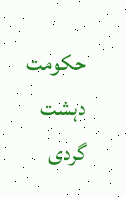حکومت دہشت گردی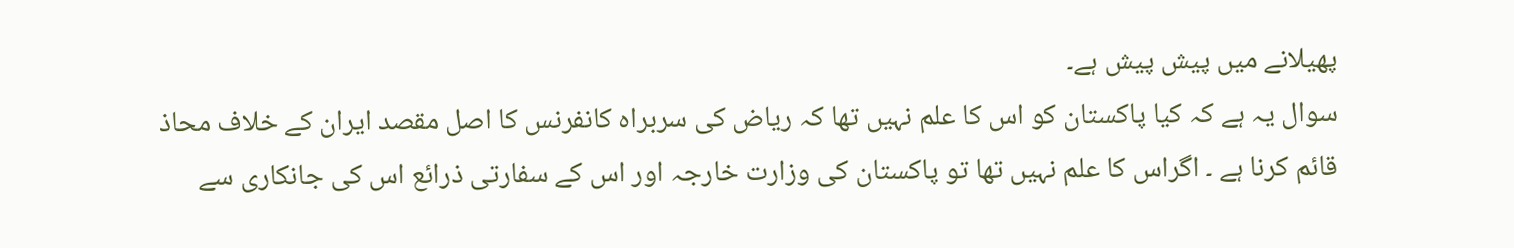پھیلانے میں پیش پیش ہے۔
سوال یہ ہے کہ کیا پاکستان کو اس کا علم نہیں تھا کہ ریاض کی سربراہ کانفرنس کا اصل مقصد ایران کے خلاف محاذ قائم کرنا ہے ۔ اگراس کا علم نہیں تھا تو پاکستان کی وزارت خارجہ اور اس کے سفارتی ذرائع اس کی جانکاری سے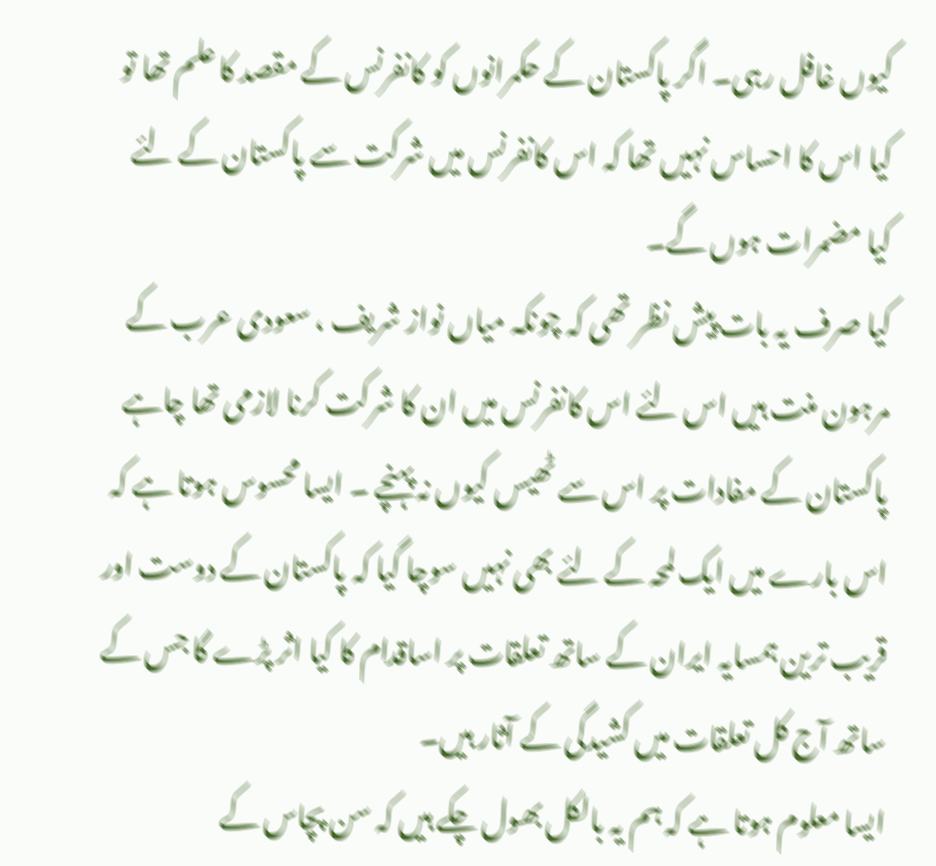کیوں غافل رہی۔ اگر پاکستان کے حکمرانوں کو کانفرنس کے مقصد کا علم تھا تو کیا اس کا احساس نہیں تھا کہ اس کانفرنس میں شرکت سے پاکستان کے لئے کیا مضمرات ہوں گے۔
کیا صرف یہ بات پیش نظر تھی کہ چونکہ میاں نواز شریف ، سعودی عرب کے مرہون منت ہیں اس لئے اس کانفرنس میں ان کا شرکت کرنا لازمی تھا چاہے پاکستان کے مفادات پر اس سے ٹھیس کیوں نہ پہنچے ۔ ایسا محسوس ہوتا ہے کہ اس بارے میں ایک لمحہ کے لئے بھی نہیں سوچا گیا کہ پاکستان کے دوست اور قریب ترین ہمسایہ ایران کے ساتھ تعلقات پر اساقدام کا کیا اثر پڑے گا جس کے ساتھ آج کل تعلقات میں کشیدگی کے آثار ہیں۔
ایسا معلوم ہوتا ہے کہ ہم یہ بالکل بھول چکے ہیں کہ سن پچاس کے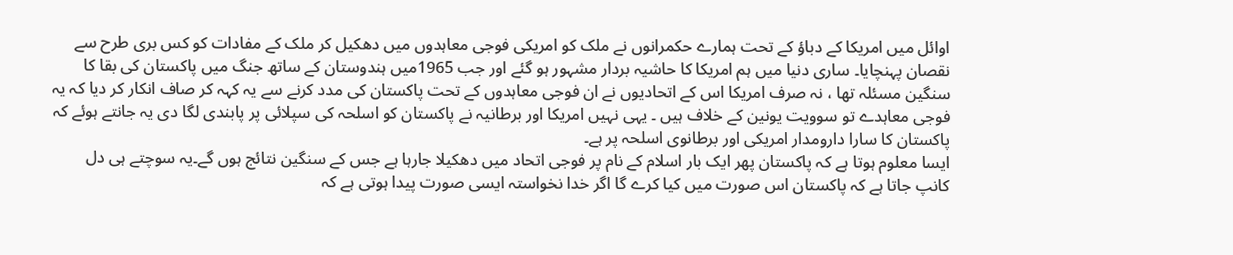اوائل میں امریکا کے دباؤ کے تحت ہمارے حکمرانوں نے ملک کو امریکی فوجی معاہدوں میں دھکیل کر ملک کے مفادات کو کس بری طرح سے نقصان پہنچایا۔ ساری دنیا میں ہم امریکا کا حاشیہ بردار مشہور ہو گئے اور جب 1965میں ہندوستان کے ساتھ جنگ میں پاکستان کی بقا کا سنگین مسئلہ تھا ، نہ صرف امریکا اس کے اتحادیوں نے ان فوجی معاہدوں کے تحت پاکستان کی مدد کرنے سے یہ کہہ کر صاف انکار کر دیا کہ یہ فوجی معاہدے تو سوویت یونین کے خلاف ہیں ۔ یہی نہیں امریکا اور برطانیہ نے پاکستان کو اسلحہ کی سپلائی پر پابندی لگا دی یہ جانتے ہوئے کہ پاکستان کا سارا دارومدار امریکی اور برطانوی اسلحہ پر ہے۔
ایسا معلوم ہوتا ہے کہ پاکستان پھر ایک بار اسلام کے نام پر فوجی اتحاد میں دھکیلا جارہا ہے جس کے سنگین نتائج ہوں گے۔یہ سوچتے ہی دل کانپ جاتا ہے کہ پاکستان اس صورت میں کیا کرے گا اگر خدا نخواستہ ایسی صورت پیدا ہوتی ہے کہ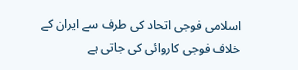اسلامی فوجی اتحاد کی طرف سے ایران کے خلاف فوجی کاروائی کی جاتی ہے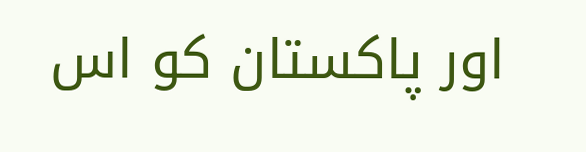اور پاکستان کو اس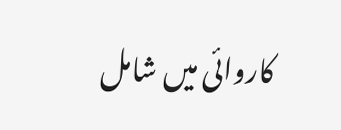کاروائی میں شامل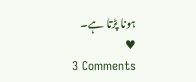ہونا پڑتا ہے۔
♥
3 Comments